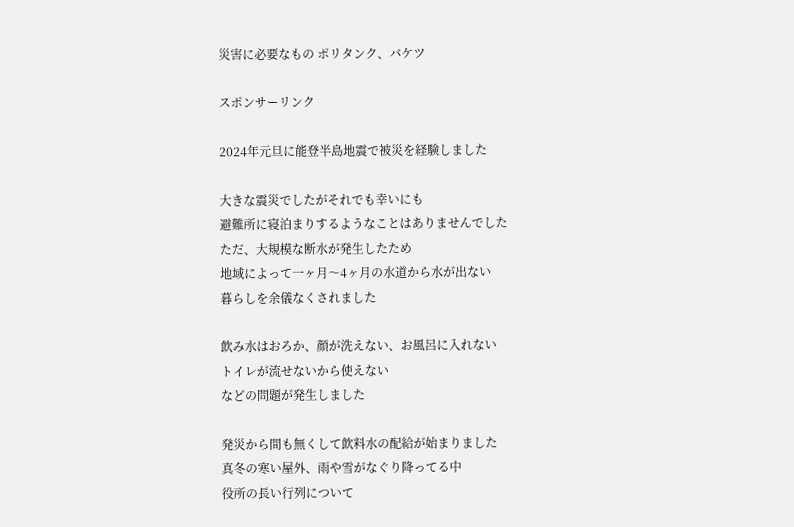災害に必要なもの ポリタンク、バケツ

スポンサーリンク

2024年元旦に能登半島地震で被災を経験しました

大きな震災でしたがそれでも幸いにも
避難所に寝泊まりするようなことはありませんでした
ただ、大規模な断水が発生したため
地域によって一ヶ月〜4ヶ月の水道から水が出ない
暮らしを余儀なくされました

飲み水はおろか、顔が洗えない、お風呂に入れない
トイレが流せないから使えない
などの問題が発生しました

発災から間も無くして飲料水の配給が始まりました
真冬の寒い屋外、雨や雪がなぐり降ってる中
役所の長い行列について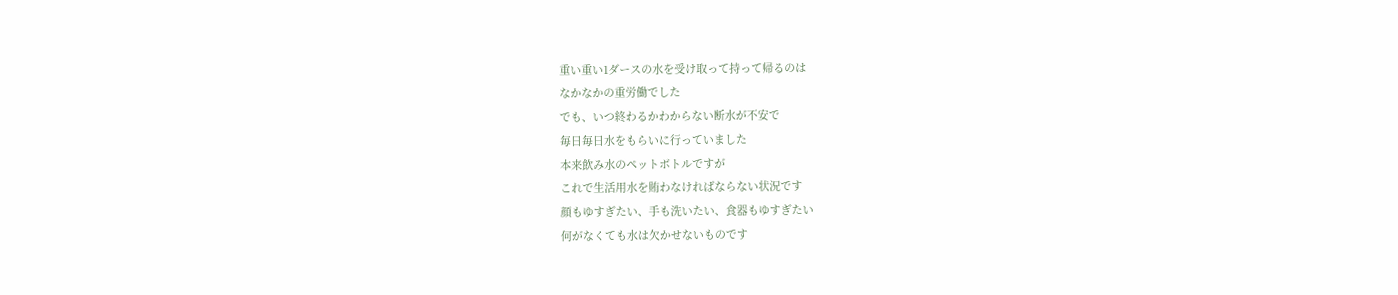重い重い1ダースの水を受け取って持って帰るのは
なかなかの重労働でした
でも、いつ終わるかわからない断水が不安で
毎日毎日水をもらいに行っていました
本来飲み水のペットボトルですが
これで生活用水を賄わなければならない状況です
顔もゆすぎたい、手も洗いたい、食器もゆすぎたい
何がなくても水は欠かせないものです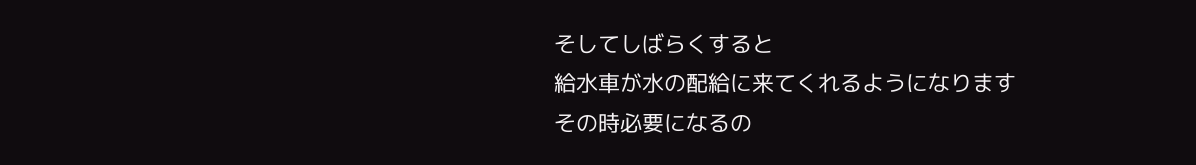そしてしばらくすると
給水車が水の配給に来てくれるようになります
その時必要になるの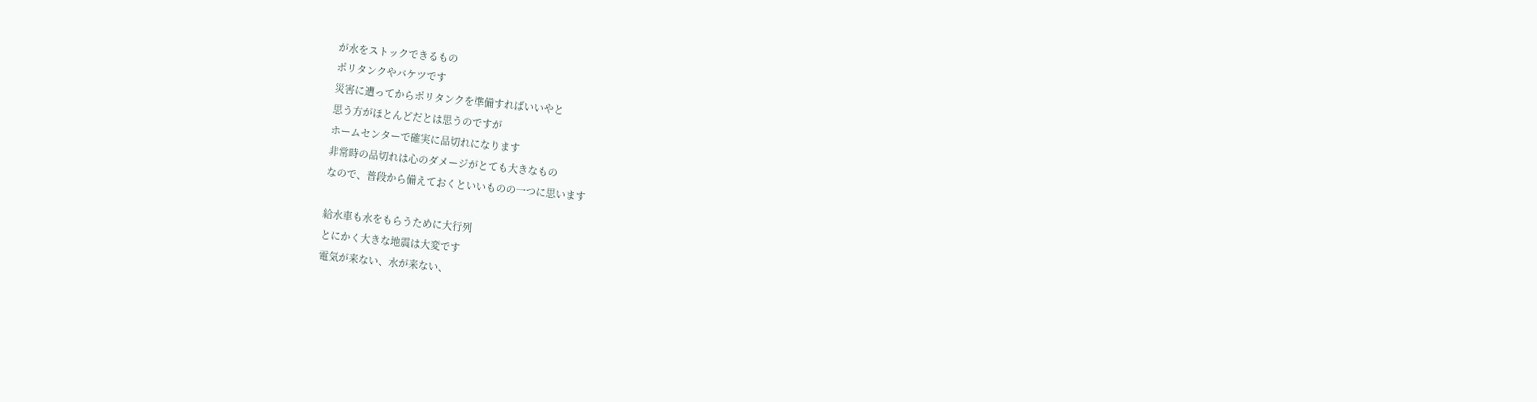が水をストックできるもの
ポリタンクやバケツです
災害に遭ってからポリタンクを準備すればいいやと
思う方がほとんどだとは思うのですが
ホームセンターで確実に品切れになります
非常時の品切れは心のダメージがとても大きなもの
なので、普段から備えておくといいものの一つに思います

給水車も水をもらうために大行列
とにかく大きな地震は大変です
電気が来ない、水が来ない、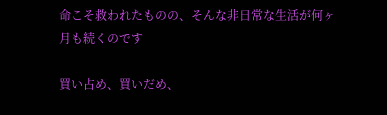命こそ救われたものの、そんな非日常な生活が何ヶ月も続くのです

買い占め、買いだめ、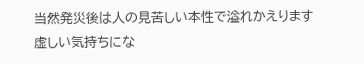当然発災後は人の見苦しい本性で溢れかえります
虚しい気持ちにな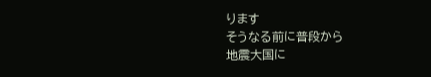ります
そうなる前に普段から
地震大国に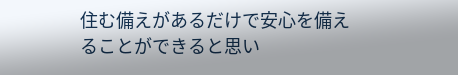住む備えがあるだけで安心を備えることができると思い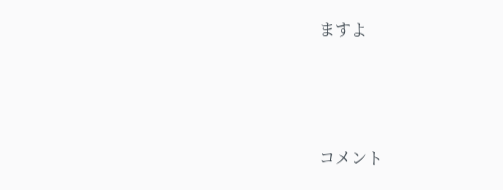ますよ




コメント